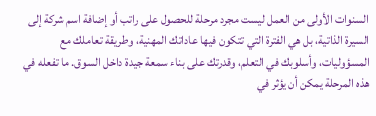السنوات الأولى من العمل ليست مجرد مرحلة للحصول على راتب أو إضافة اسم شركة إلى السيرة الذاتية، بل هي الفترة التي تتكون فيها عاداتك المهنية، وطريقة تعاملك مع المسؤوليات، وأسلوبك في التعلم، وقدرتك على بناء سمعة جيدة داخل السوق. ما تفعله في هذه المرحلة يمكن أن يؤثر في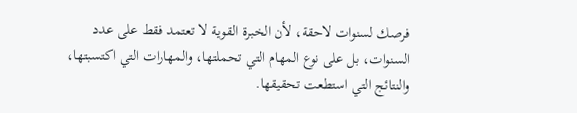فرصك لسنوات لاحقة، لأن الخبرة القوية لا تعتمد فقط على عدد السنوات، بل على نوع المهام التي تحملتها، والمهارات التي اكتسبتها، والنتائج التي استطعت تحقيقها.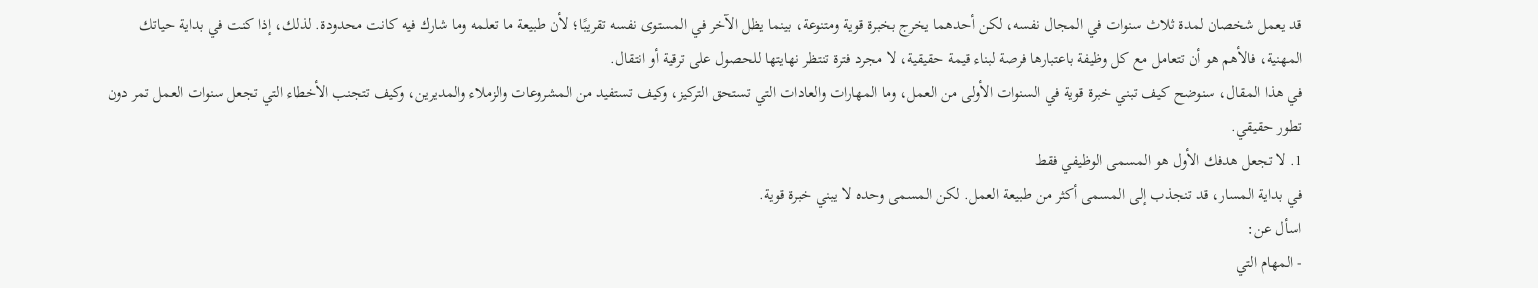قد يعمل شخصان لمدة ثلاث سنوات في المجال نفسه، لكن أحدهما يخرج بخبرة قوية ومتنوعة، بينما يظل الآخر في المستوى نفسه تقريبًا؛ لأن طبيعة ما تعلمه وما شارك فيه كانت محدودة. لذلك، إذا كنت في بداية حياتك المهنية، فالأهم هو أن تتعامل مع كل وظيفة باعتبارها فرصة لبناء قيمة حقيقية، لا مجرد فترة تنتظر نهايتها للحصول على ترقية أو انتقال.
في هذا المقال، سنوضح كيف تبني خبرة قوية في السنوات الأولى من العمل، وما المهارات والعادات التي تستحق التركيز، وكيف تستفيد من المشروعات والزملاء والمديرين، وكيف تتجنب الأخطاء التي تجعل سنوات العمل تمر دون تطور حقيقي.
1. لا تجعل هدفك الأول هو المسمى الوظيفي فقط
في بداية المسار، قد تنجذب إلى المسمى أكثر من طبيعة العمل. لكن المسمى وحده لا يبني خبرة قوية.
اسأل عن:
- المهام التي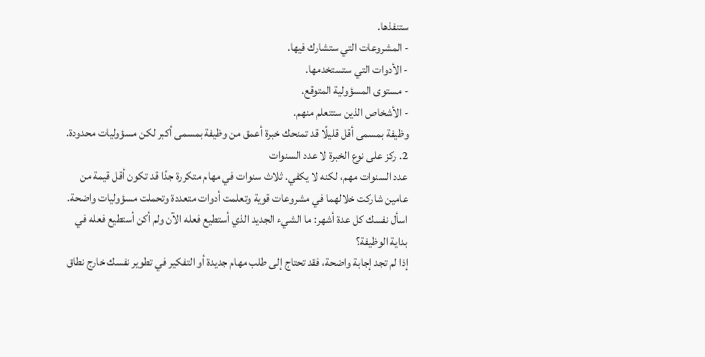ستنفذها.
- المشروعات التي ستشارك فيها.
- الأدوات التي ستستخدمها.
- مستوى المسؤولية المتوقع.
- الأشخاص الذين ستتعلم منهم.
وظيفة بمسمى أقل قليلًا قد تمنحك خبرة أعمق من وظيفة بمسمى أكبر لكن مسؤوليات محدودة.
2. ركز على نوع الخبرة لا عدد السنوات
عدد السنوات مهم، لكنه لا يكفي. ثلاث سنوات في مهام متكررة جدًا قد تكون أقل قيمة من عامين شاركت خلالهما في مشروعات قوية وتعلمت أدوات متعددة وتحملت مسؤوليات واضحة.
اسأل نفسك كل عدة أشهر: ما الشيء الجديد الذي أستطيع فعله الآن ولم أكن أستطيع فعله في بداية الوظيفة؟
إذا لم تجد إجابة واضحة، فقد تحتاج إلى طلب مهام جديدة أو التفكير في تطوير نفسك خارج نطاق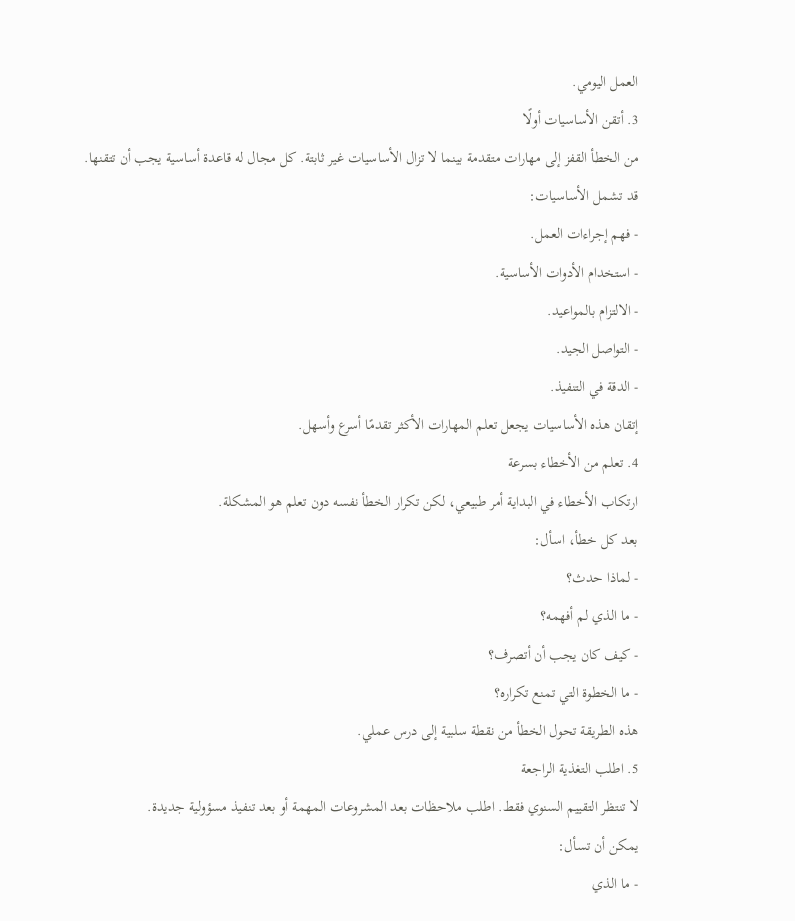العمل اليومي.
3. أتقن الأساسيات أولًا
من الخطأ القفز إلى مهارات متقدمة بينما لا تزال الأساسيات غير ثابتة. كل مجال له قاعدة أساسية يجب أن تتقنها.
قد تشمل الأساسيات:
- فهم إجراءات العمل.
- استخدام الأدوات الأساسية.
- الالتزام بالمواعيد.
- التواصل الجيد.
- الدقة في التنفيذ.
إتقان هذه الأساسيات يجعل تعلم المهارات الأكثر تقدمًا أسرع وأسهل.
4. تعلم من الأخطاء بسرعة
ارتكاب الأخطاء في البداية أمر طبيعي، لكن تكرار الخطأ نفسه دون تعلم هو المشكلة.
بعد كل خطأ، اسأل:
- لماذا حدث؟
- ما الذي لم أفهمه؟
- كيف كان يجب أن أتصرف؟
- ما الخطوة التي تمنع تكراره؟
هذه الطريقة تحول الخطأ من نقطة سلبية إلى درس عملي.
5. اطلب التغذية الراجعة
لا تنتظر التقييم السنوي فقط. اطلب ملاحظات بعد المشروعات المهمة أو بعد تنفيذ مسؤولية جديدة.
يمكن أن تسأل:
- ما الذي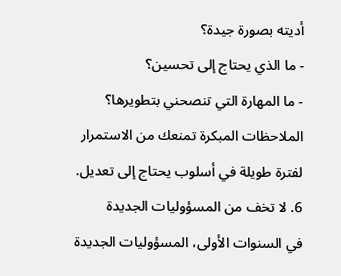أديته بصورة جيدة؟
- ما الذي يحتاج إلى تحسين؟
- ما المهارة التي تنصحني بتطويرها؟
الملاحظات المبكرة تمنعك من الاستمرار لفترة طويلة في أسلوب يحتاج إلى تعديل.
6. لا تخف من المسؤوليات الجديدة
في السنوات الأولى، المسؤوليات الجديدة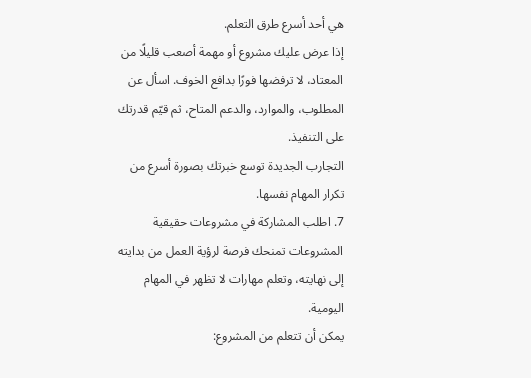هي أحد أسرع طرق التعلم.
إذا عرض عليك مشروع أو مهمة أصعب قليلًا من المعتاد، لا ترفضها فورًا بدافع الخوف. اسأل عن المطلوب، والموارد، والدعم المتاح، ثم قيّم قدرتك على التنفيذ.
التجارب الجديدة توسع خبرتك بصورة أسرع من تكرار المهام نفسها.
7. اطلب المشاركة في مشروعات حقيقية
المشروعات تمنحك فرصة لرؤية العمل من بدايته إلى نهايته، وتعلم مهارات لا تظهر في المهام اليومية.
يمكن أن تتعلم من المشروع: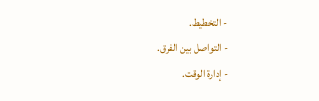- التخطيط.
- التواصل بين الفرق.
- إدارة الوقت.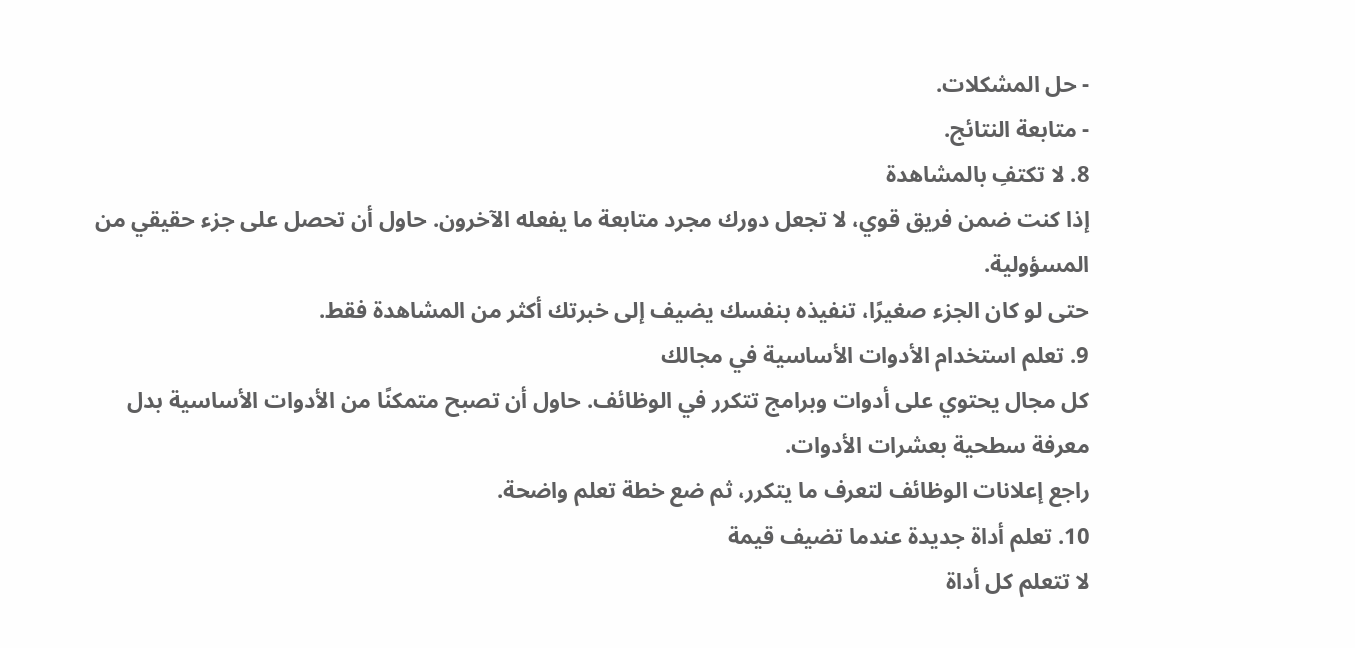- حل المشكلات.
- متابعة النتائج.
8. لا تكتفِ بالمشاهدة
إذا كنت ضمن فريق قوي، لا تجعل دورك مجرد متابعة ما يفعله الآخرون. حاول أن تحصل على جزء حقيقي من المسؤولية.
حتى لو كان الجزء صغيرًا، تنفيذه بنفسك يضيف إلى خبرتك أكثر من المشاهدة فقط.
9. تعلم استخدام الأدوات الأساسية في مجالك
كل مجال يحتوي على أدوات وبرامج تتكرر في الوظائف. حاول أن تصبح متمكنًا من الأدوات الأساسية بدل معرفة سطحية بعشرات الأدوات.
راجع إعلانات الوظائف لتعرف ما يتكرر، ثم ضع خطة تعلم واضحة.
10. تعلم أداة جديدة عندما تضيف قيمة
لا تتعلم كل أداة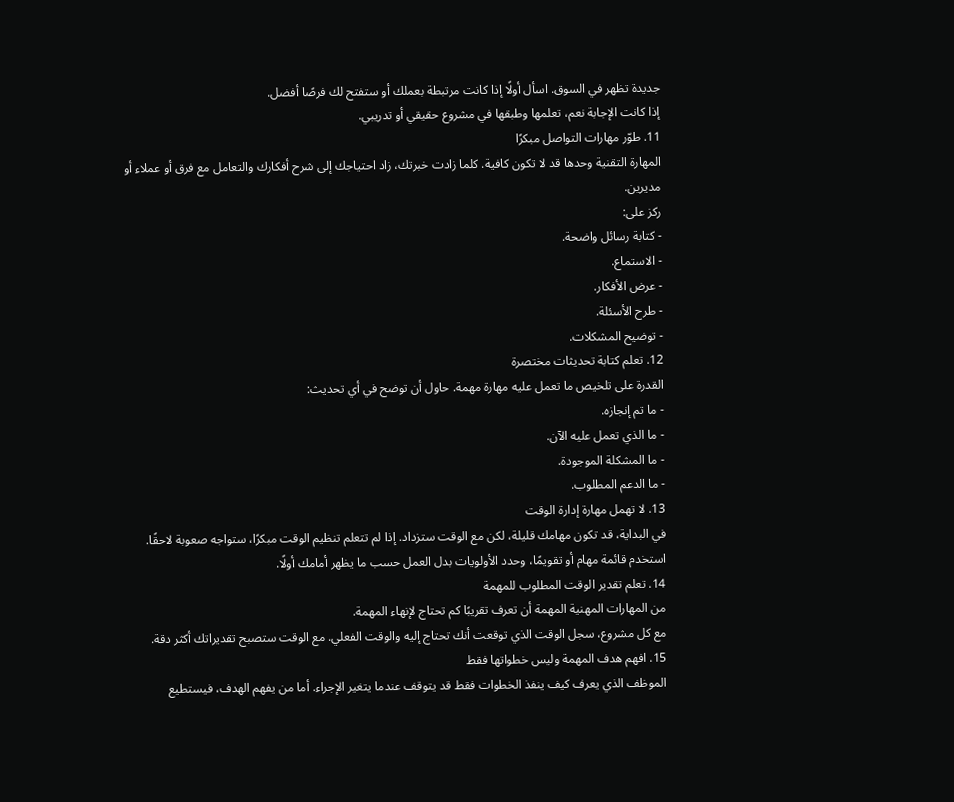جديدة تظهر في السوق. اسأل أولًا إذا كانت مرتبطة بعملك أو ستفتح لك فرصًا أفضل.
إذا كانت الإجابة نعم، تعلمها وطبقها في مشروع حقيقي أو تدريبي.
11. طوّر مهارات التواصل مبكرًا
المهارة التقنية وحدها قد لا تكون كافية. كلما زادت خبرتك، زاد احتياجك إلى شرح أفكارك والتعامل مع فرق أو عملاء أو مديرين.
ركز على:
- كتابة رسائل واضحة.
- الاستماع.
- عرض الأفكار.
- طرح الأسئلة.
- توضيح المشكلات.
12. تعلم كتابة تحديثات مختصرة
القدرة على تلخيص ما تعمل عليه مهارة مهمة. حاول أن توضح في أي تحديث:
- ما تم إنجازه.
- ما الذي تعمل عليه الآن.
- ما المشكلة الموجودة.
- ما الدعم المطلوب.
13. لا تهمل مهارة إدارة الوقت
في البداية، قد تكون مهامك قليلة، لكن مع الوقت ستزداد. إذا لم تتعلم تنظيم الوقت مبكرًا، ستواجه صعوبة لاحقًا.
استخدم قائمة مهام أو تقويمًا، وحدد الأولويات بدل العمل حسب ما يظهر أمامك أولًا.
14. تعلم تقدير الوقت المطلوب للمهمة
من المهارات المهنية المهمة أن تعرف تقريبًا كم تحتاج لإنهاء المهمة.
مع كل مشروع، سجل الوقت الذي توقعت أنك تحتاج إليه والوقت الفعلي. مع الوقت ستصبح تقديراتك أكثر دقة.
15. افهم هدف المهمة وليس خطواتها فقط
الموظف الذي يعرف كيف ينفذ الخطوات فقط قد يتوقف عندما يتغير الإجراء. أما من يفهم الهدف، فيستطيع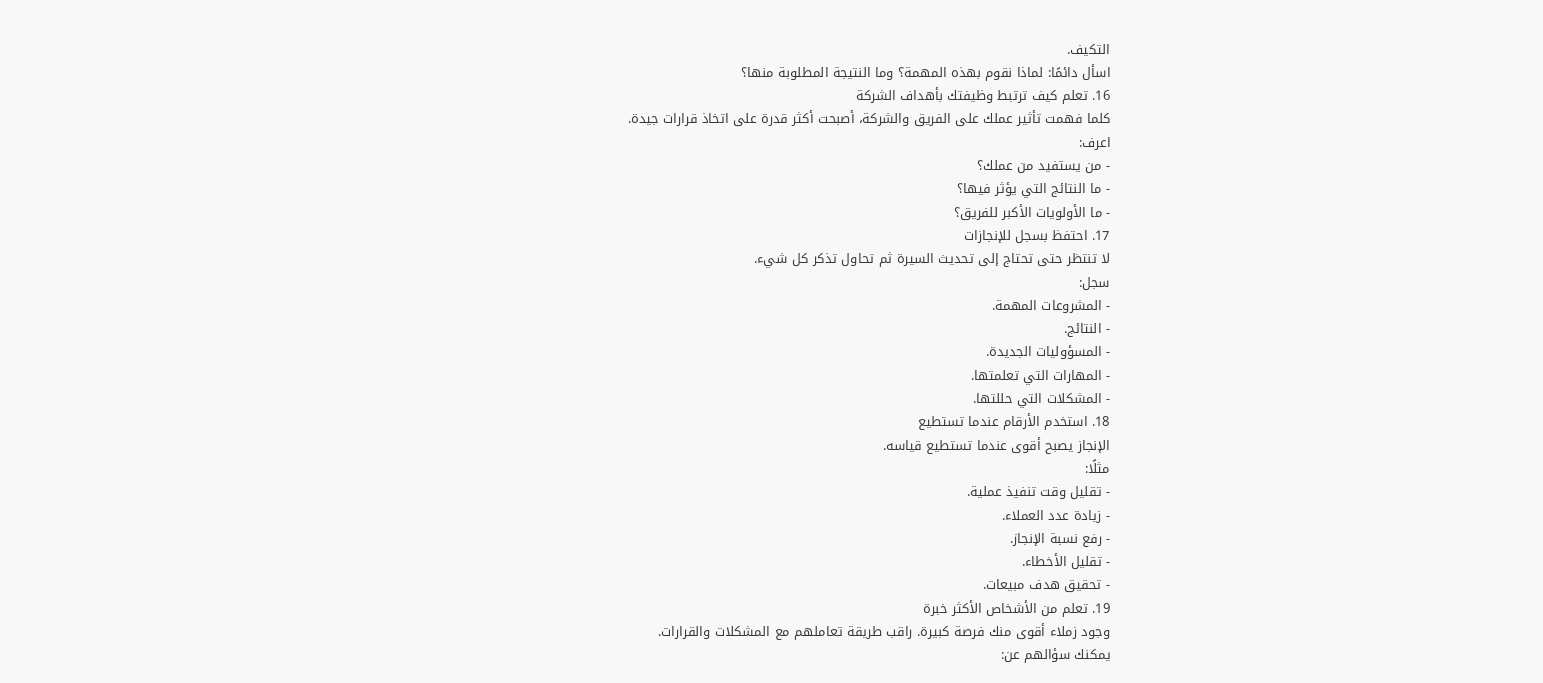التكيف.
اسأل دائمًا: لماذا نقوم بهذه المهمة؟ وما النتيجة المطلوبة منها؟
16. تعلم كيف ترتبط وظيفتك بأهداف الشركة
كلما فهمت تأثير عملك على الفريق والشركة، أصبحت أكثر قدرة على اتخاذ قرارات جيدة.
اعرف:
- من يستفيد من عملك؟
- ما النتائج التي يؤثر فيها؟
- ما الأولويات الأكبر للفريق؟
17. احتفظ بسجل للإنجازات
لا تنتظر حتى تحتاج إلى تحديث السيرة ثم تحاول تذكر كل شيء.
سجل:
- المشروعات المهمة.
- النتائج.
- المسؤوليات الجديدة.
- المهارات التي تعلمتها.
- المشكلات التي حللتها.
18. استخدم الأرقام عندما تستطيع
الإنجاز يصبح أقوى عندما تستطيع قياسه.
مثلًا:
- تقليل وقت تنفيذ عملية.
- زيادة عدد العملاء.
- رفع نسبة الإنجاز.
- تقليل الأخطاء.
- تحقيق هدف مبيعات.
19. تعلم من الأشخاص الأكثر خبرة
وجود زملاء أقوى منك فرصة كبيرة. راقب طريقة تعاملهم مع المشكلات والقرارات.
يمكنك سؤالهم عن: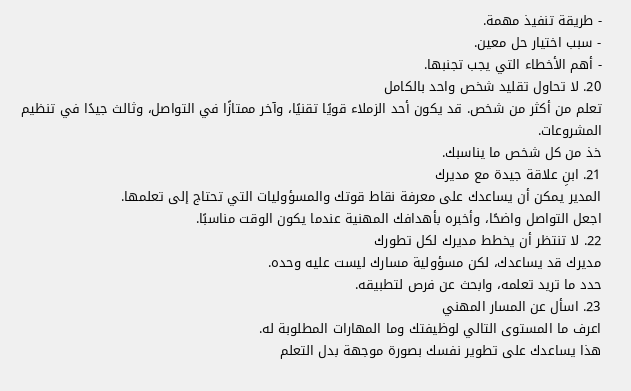- طريقة تنفيذ مهمة.
- سبب اختيار حل معين.
- أهم الأخطاء التي يجب تجنبها.
20. لا تحاول تقليد شخص واحد بالكامل
تعلم من أكثر من شخص. قد يكون أحد الزملاء قويًا تقنيًا، وآخر ممتازًا في التواصل، وثالث جيدًا في تنظيم المشروعات.
خذ من كل شخص ما يناسبك.
21. ابنِ علاقة جيدة مع مديرك
المدير يمكن أن يساعدك على معرفة نقاط قوتك والمسؤوليات التي تحتاج إلى تعلمها.
اجعل التواصل واضحًا، وأخبره بأهدافك المهنية عندما يكون الوقت مناسبًا.
22. لا تنتظر أن يخطط مديرك لكل تطورك
مديرك قد يساعدك، لكن مسؤولية مسارك ليست عليه وحده.
حدد ما تريد تعلمه، وابحث عن فرص لتطبيقه.
23. اسأل عن المسار المهني
اعرف ما المستوى التالي لوظيفتك وما المهارات المطلوبة له.
هذا يساعدك على تطوير نفسك بصورة موجهة بدل التعلم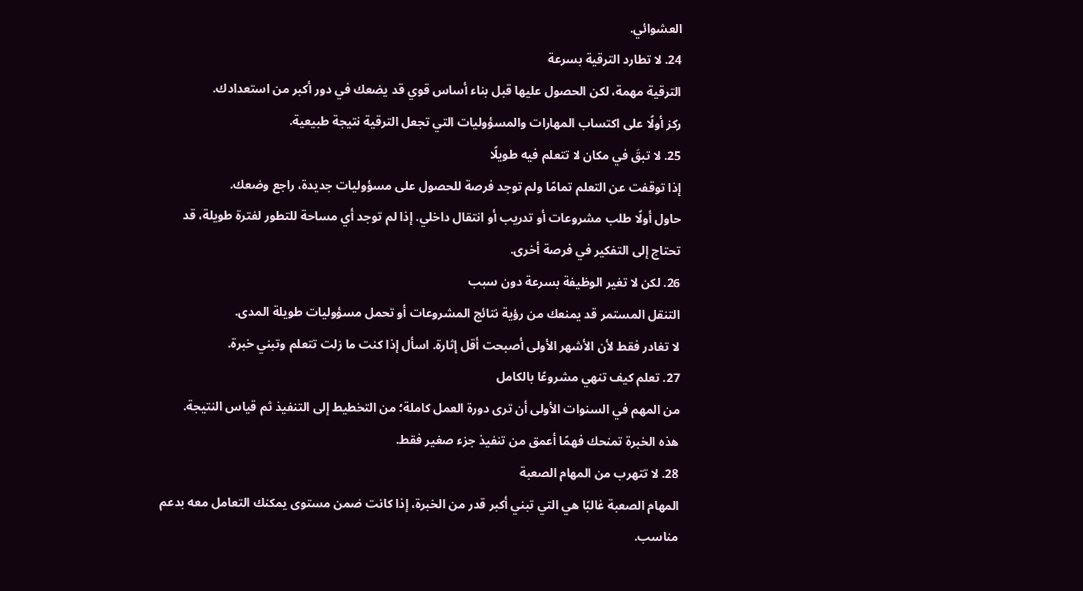العشوائي.
24. لا تطارد الترقية بسرعة
الترقية مهمة، لكن الحصول عليها قبل بناء أساس قوي قد يضعك في دور أكبر من استعدادك.
ركز أولًا على اكتساب المهارات والمسؤوليات التي تجعل الترقية نتيجة طبيعية.
25. لا تبقَ في مكان لا تتعلم فيه طويلًا
إذا توقفت عن التعلم تمامًا ولم توجد فرصة للحصول على مسؤوليات جديدة، راجع وضعك.
حاول أولًا طلب مشروعات أو تدريب أو انتقال داخلي. إذا لم توجد أي مساحة للتطور لفترة طويلة، قد تحتاج إلى التفكير في فرصة أخرى.
26. لكن لا تغير الوظيفة بسرعة دون سبب
التنقل المستمر قد يمنعك من رؤية نتائج المشروعات أو تحمل مسؤوليات طويلة المدى.
لا تغادر فقط لأن الأشهر الأولى أصبحت أقل إثارة. اسأل إذا كنت ما زلت تتعلم وتبني خبرة.
27. تعلم كيف تنهي مشروعًا بالكامل
من المهم في السنوات الأولى أن ترى دورة العمل كاملة؛ من التخطيط إلى التنفيذ ثم قياس النتيجة.
هذه الخبرة تمنحك فهمًا أعمق من تنفيذ جزء صغير فقط.
28. لا تتهرب من المهام الصعبة
المهام الصعبة غالبًا هي التي تبني أكبر قدر من الخبرة، إذا كانت ضمن مستوى يمكنك التعامل معه بدعم مناسب.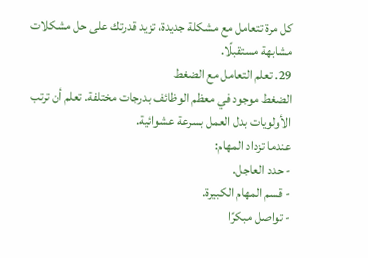كل مرة تتعامل مع مشكلة جديدة، تزيد قدرتك على حل مشكلات مشابهة مستقبلًا.
29. تعلم التعامل مع الضغط
الضغط موجود في معظم الوظائف بدرجات مختلفة. تعلم أن ترتب الأولويات بدل العمل بسرعة عشوائية.
عندما تزداد المهام:
- حدد العاجل.
- قسم المهام الكبيرة.
- تواصل مبكرًا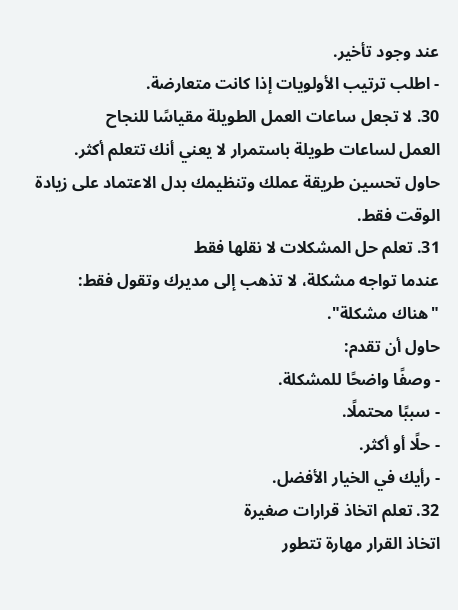عند وجود تأخير.
- اطلب ترتيب الأولويات إذا كانت متعارضة.
30. لا تجعل ساعات العمل الطويلة مقياسًا للنجاح
العمل لساعات طويلة باستمرار لا يعني أنك تتعلم أكثر.
حاول تحسين طريقة عملك وتنظيمك بدل الاعتماد على زيادة الوقت فقط.
31. تعلم حل المشكلات لا نقلها فقط
عندما تواجه مشكلة، لا تذهب إلى مديرك وتقول فقط: "هناك مشكلة".
حاول أن تقدم:
- وصفًا واضحًا للمشكلة.
- سببًا محتملًا.
- حلًا أو أكثر.
- رأيك في الخيار الأفضل.
32. تعلم اتخاذ قرارات صغيرة
اتخاذ القرار مهارة تتطور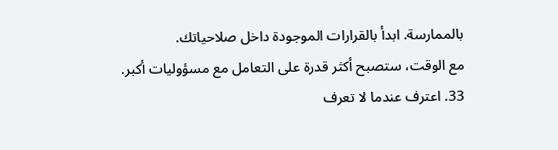بالممارسة. ابدأ بالقرارات الموجودة داخل صلاحياتك.
مع الوقت، ستصبح أكثر قدرة على التعامل مع مسؤوليات أكبر.
33. اعترف عندما لا تعرف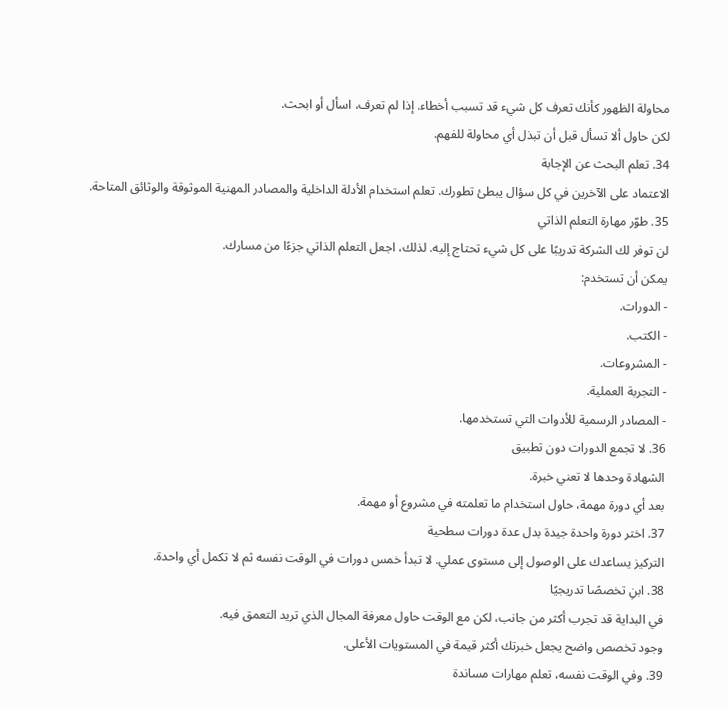محاولة الظهور كأنك تعرف كل شيء قد تسبب أخطاء. إذا لم تعرف، اسأل أو ابحث.
لكن حاول ألا تسأل قبل أن تبذل أي محاولة للفهم.
34. تعلم البحث عن الإجابة
الاعتماد على الآخرين في كل سؤال يبطئ تطورك. تعلم استخدام الأدلة الداخلية والمصادر المهنية الموثوقة والوثائق المتاحة.
35. طوّر مهارة التعلم الذاتي
لن توفر لك الشركة تدريبًا على كل شيء تحتاج إليه. لذلك، اجعل التعلم الذاتي جزءًا من مسارك.
يمكن أن تستخدم:
- الدورات.
- الكتب.
- المشروعات.
- التجربة العملية.
- المصادر الرسمية للأدوات التي تستخدمها.
36. لا تجمع الدورات دون تطبيق
الشهادة وحدها لا تعني خبرة.
بعد أي دورة مهمة، حاول استخدام ما تعلمته في مشروع أو مهمة.
37. اختر دورة واحدة جيدة بدل عدة دورات سطحية
التركيز يساعدك على الوصول إلى مستوى عملي. لا تبدأ خمس دورات في الوقت نفسه ثم لا تكمل أي واحدة.
38. ابنِ تخصصًا تدريجيًا
في البداية قد تجرب أكثر من جانب، لكن مع الوقت حاول معرفة المجال الذي تريد التعمق فيه.
وجود تخصص واضح يجعل خبرتك أكثر قيمة في المستويات الأعلى.
39. وفي الوقت نفسه، تعلم مهارات مساندة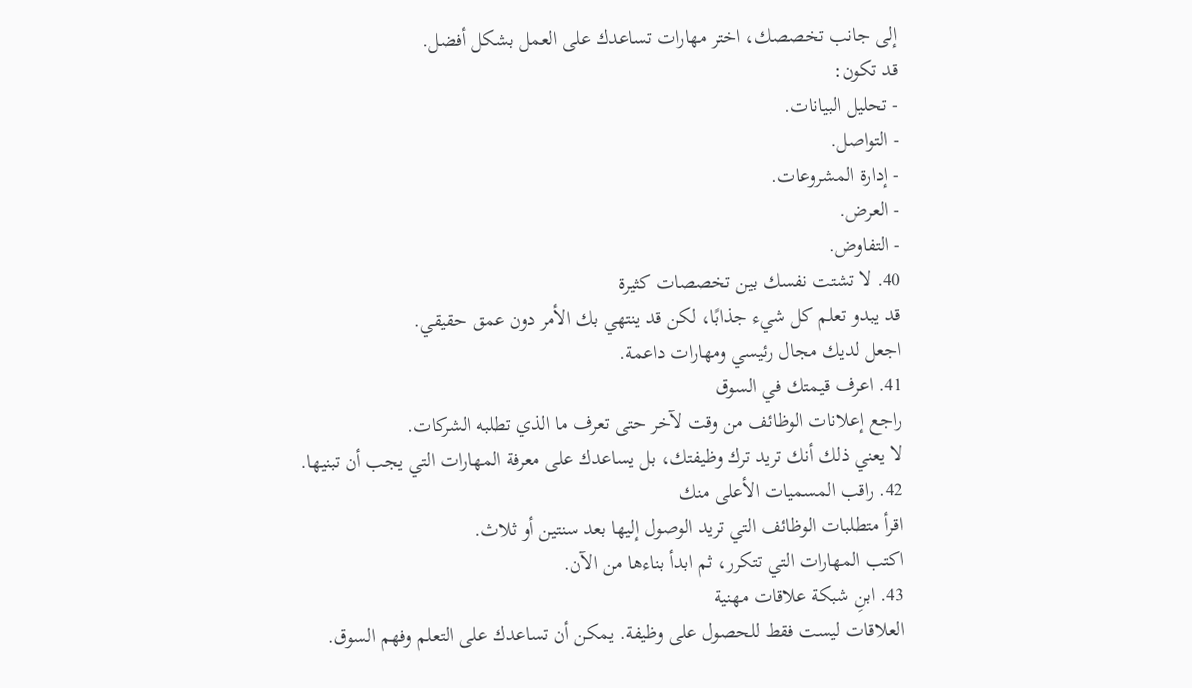إلى جانب تخصصك، اختر مهارات تساعدك على العمل بشكل أفضل.
قد تكون:
- تحليل البيانات.
- التواصل.
- إدارة المشروعات.
- العرض.
- التفاوض.
40. لا تشتت نفسك بين تخصصات كثيرة
قد يبدو تعلم كل شيء جذابًا، لكن قد ينتهي بك الأمر دون عمق حقيقي.
اجعل لديك مجال رئيسي ومهارات داعمة.
41. اعرف قيمتك في السوق
راجع إعلانات الوظائف من وقت لآخر حتى تعرف ما الذي تطلبه الشركات.
لا يعني ذلك أنك تريد ترك وظيفتك، بل يساعدك على معرفة المهارات التي يجب أن تبنيها.
42. راقب المسميات الأعلى منك
اقرأ متطلبات الوظائف التي تريد الوصول إليها بعد سنتين أو ثلاث.
اكتب المهارات التي تتكرر، ثم ابدأ بناءها من الآن.
43. ابنِ شبكة علاقات مهنية
العلاقات ليست فقط للحصول على وظيفة. يمكن أن تساعدك على التعلم وفهم السوق.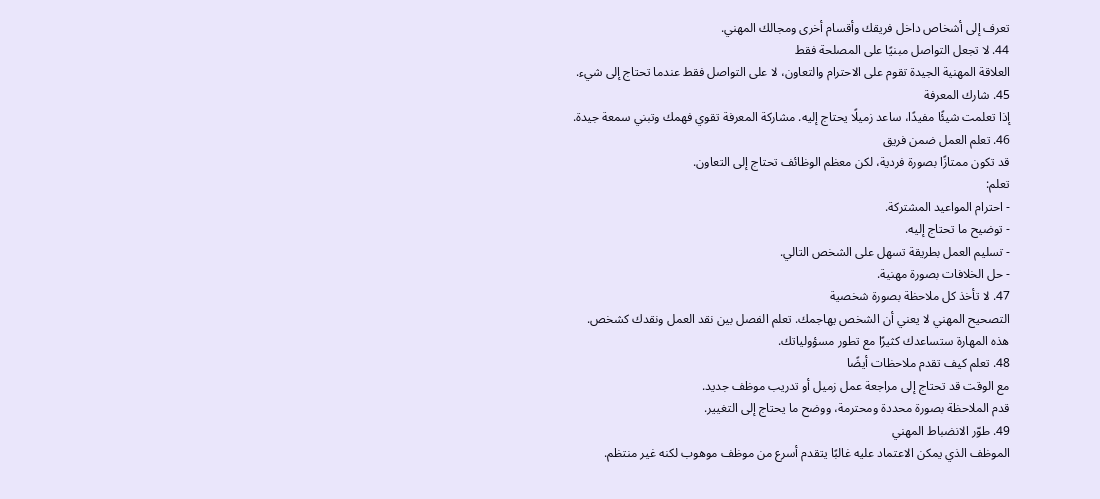تعرف إلى أشخاص داخل فريقك وأقسام أخرى ومجالك المهني.
44. لا تجعل التواصل مبنيًا على المصلحة فقط
العلاقة المهنية الجيدة تقوم على الاحترام والتعاون، لا على التواصل فقط عندما تحتاج إلى شيء.
45. شارك المعرفة
إذا تعلمت شيئًا مفيدًا، ساعد زميلًا يحتاج إليه. مشاركة المعرفة تقوي فهمك وتبني سمعة جيدة.
46. تعلم العمل ضمن فريق
قد تكون ممتازًا بصورة فردية، لكن معظم الوظائف تحتاج إلى التعاون.
تعلم:
- احترام المواعيد المشتركة.
- توضيح ما تحتاج إليه.
- تسليم العمل بطريقة تسهل على الشخص التالي.
- حل الخلافات بصورة مهنية.
47. لا تأخذ كل ملاحظة بصورة شخصية
التصحيح المهني لا يعني أن الشخص يهاجمك. تعلم الفصل بين نقد العمل ونقدك كشخص.
هذه المهارة ستساعدك كثيرًا مع تطور مسؤولياتك.
48. تعلم كيف تقدم ملاحظات أيضًا
مع الوقت قد تحتاج إلى مراجعة عمل زميل أو تدريب موظف جديد.
قدم الملاحظة بصورة محددة ومحترمة، ووضح ما يحتاج إلى التغيير.
49. طوّر الانضباط المهني
الموظف الذي يمكن الاعتماد عليه غالبًا يتقدم أسرع من موظف موهوب لكنه غير منتظم.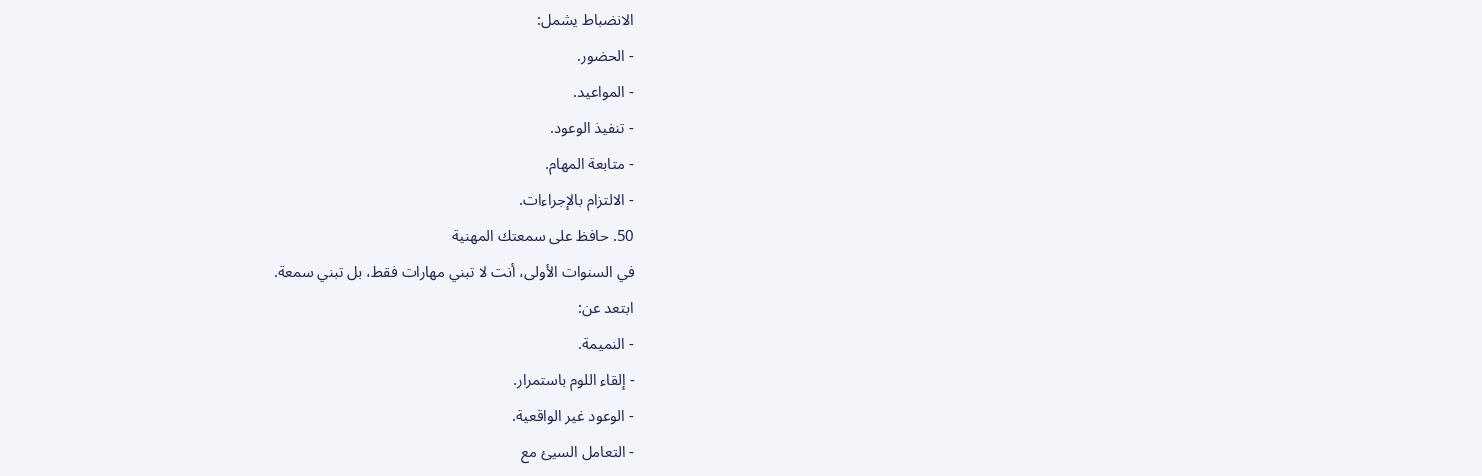الانضباط يشمل:
- الحضور.
- المواعيد.
- تنفيذ الوعود.
- متابعة المهام.
- الالتزام بالإجراءات.
50. حافظ على سمعتك المهنية
في السنوات الأولى، أنت لا تبني مهارات فقط، بل تبني سمعة.
ابتعد عن:
- النميمة.
- إلقاء اللوم باستمرار.
- الوعود غير الواقعية.
- التعامل السيئ مع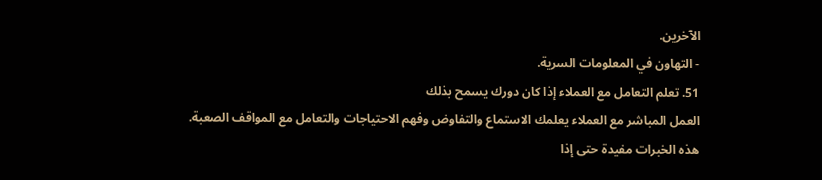الآخرين.
- التهاون في المعلومات السرية.
51. تعلم التعامل مع العملاء إذا كان دورك يسمح بذلك
العمل المباشر مع العملاء يعلمك الاستماع والتفاوض وفهم الاحتياجات والتعامل مع المواقف الصعبة.
هذه الخبرات مفيدة حتى إذا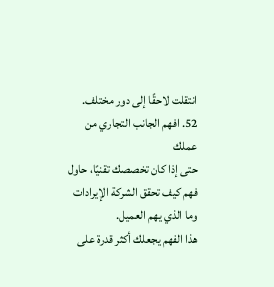انتقلت لاحقًا إلى دور مختلف.
52. افهم الجانب التجاري من عملك
حتى إذا كان تخصصك تقنيًا، حاول فهم كيف تحقق الشركة الإيرادات وما الذي يهم العميل.
هذا الفهم يجعلك أكثر قدرة على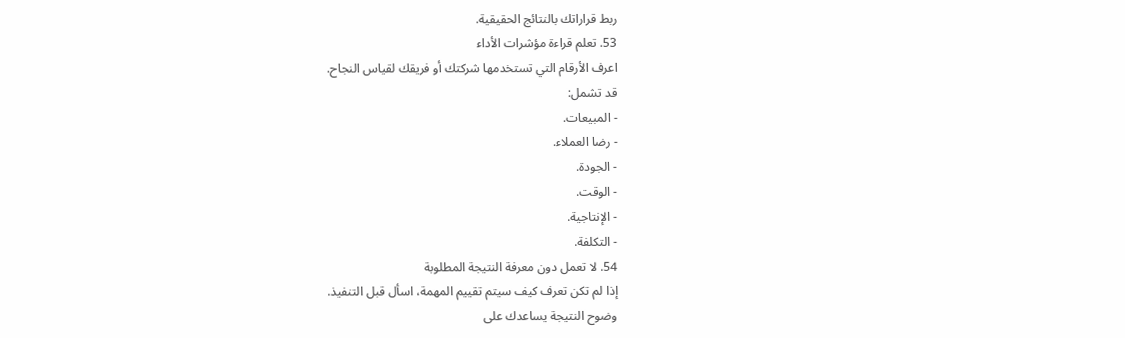ربط قراراتك بالنتائج الحقيقية.
53. تعلم قراءة مؤشرات الأداء
اعرف الأرقام التي تستخدمها شركتك أو فريقك لقياس النجاح.
قد تشمل:
- المبيعات.
- رضا العملاء.
- الجودة.
- الوقت.
- الإنتاجية.
- التكلفة.
54. لا تعمل دون معرفة النتيجة المطلوبة
إذا لم تكن تعرف كيف سيتم تقييم المهمة، اسأل قبل التنفيذ.
وضوح النتيجة يساعدك على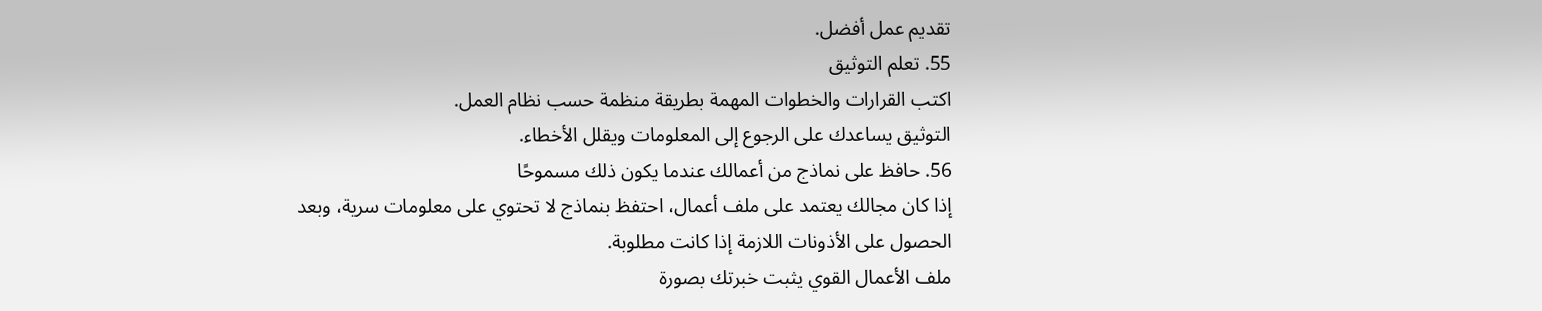تقديم عمل أفضل.
55. تعلم التوثيق
اكتب القرارات والخطوات المهمة بطريقة منظمة حسب نظام العمل.
التوثيق يساعدك على الرجوع إلى المعلومات ويقلل الأخطاء.
56. حافظ على نماذج من أعمالك عندما يكون ذلك مسموحًا
إذا كان مجالك يعتمد على ملف أعمال، احتفظ بنماذج لا تحتوي على معلومات سرية، وبعد الحصول على الأذونات اللازمة إذا كانت مطلوبة.
ملف الأعمال القوي يثبت خبرتك بصورة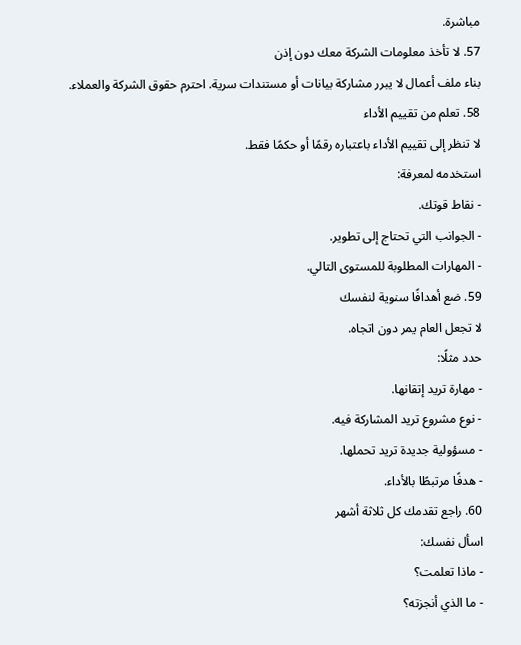مباشرة.
57. لا تأخذ معلومات الشركة معك دون إذن
بناء ملف أعمال لا يبرر مشاركة بيانات أو مستندات سرية. احترم حقوق الشركة والعملاء.
58. تعلم من تقييم الأداء
لا تنظر إلى تقييم الأداء باعتباره رقمًا أو حكمًا فقط.
استخدمه لمعرفة:
- نقاط قوتك.
- الجوانب التي تحتاج إلى تطوير.
- المهارات المطلوبة للمستوى التالي.
59. ضع أهدافًا سنوية لنفسك
لا تجعل العام يمر دون اتجاه.
حدد مثلًا:
- مهارة تريد إتقانها.
- نوع مشروع تريد المشاركة فيه.
- مسؤولية جديدة تريد تحملها.
- هدفًا مرتبطًا بالأداء.
60. راجع تقدمك كل ثلاثة أشهر
اسأل نفسك:
- ماذا تعلمت؟
- ما الذي أنجزته؟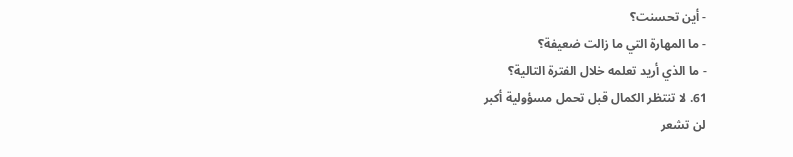- أين تحسنت؟
- ما المهارة التي ما زالت ضعيفة؟
- ما الذي أريد تعلمه خلال الفترة التالية؟
61. لا تنتظر الكمال قبل تحمل مسؤولية أكبر
لن تشعر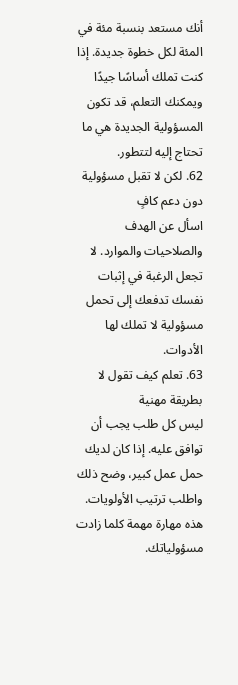أنك مستعد بنسبة مئة في المئة لكل خطوة جديدة. إذا كنت تملك أساسًا جيدًا ويمكنك التعلم، قد تكون المسؤولية الجديدة هي ما تحتاج إليه لتتطور.
62. لكن لا تقبل مسؤولية دون دعم كافٍ
اسأل عن الهدف والصلاحيات والموارد. لا تجعل الرغبة في إثبات نفسك تدفعك إلى تحمل مسؤولية لا تملك لها الأدوات.
63. تعلم كيف تقول لا بطريقة مهنية
ليس كل طلب يجب أن توافق عليه. إذا كان لديك حمل عمل كبير، وضح ذلك واطلب ترتيب الأولويات.
هذه مهارة مهمة كلما زادت مسؤولياتك.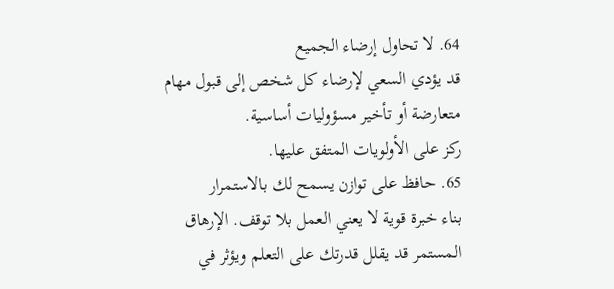64. لا تحاول إرضاء الجميع
قد يؤدي السعي لإرضاء كل شخص إلى قبول مهام متعارضة أو تأخير مسؤوليات أساسية.
ركز على الأولويات المتفق عليها.
65. حافظ على توازن يسمح لك بالاستمرار
بناء خبرة قوية لا يعني العمل بلا توقف. الإرهاق المستمر قد يقلل قدرتك على التعلم ويؤثر في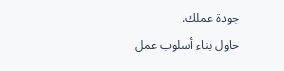جودة عملك.
حاول بناء أسلوب عمل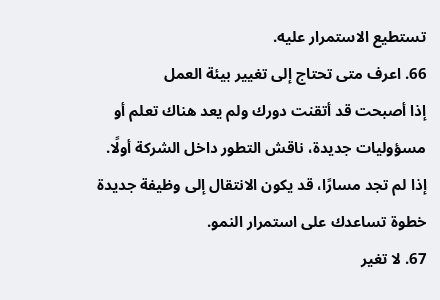تستطيع الاستمرار عليه.
66. اعرف متى تحتاج إلى تغيير بيئة العمل
إذا أصبحت قد أتقنت دورك ولم يعد هناك تعلم أو مسؤوليات جديدة، ناقش التطور داخل الشركة أولًا.
إذا لم تجد مسارًا، قد يكون الانتقال إلى وظيفة جديدة خطوة تساعدك على استمرار النمو.
67. لا تغير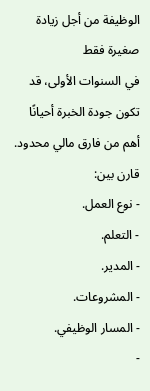الوظيفة من أجل زيادة صغيرة فقط
في السنوات الأولى، قد تكون جودة الخبرة أحيانًا أهم من فارق مالي محدود.
قارن بين:
- نوع العمل.
- التعلم.
- المدير.
- المشروعات.
- المسار الوظيفي.
-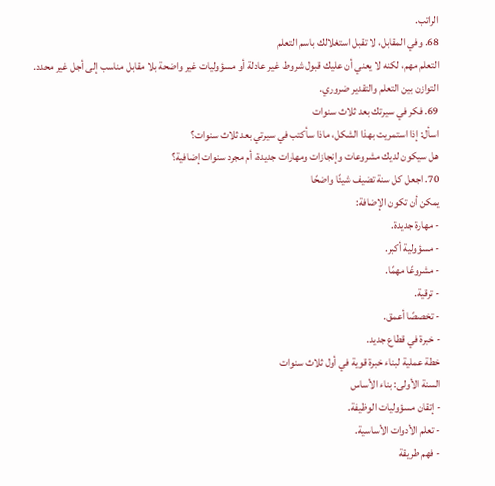الراتب.
68. وفي المقابل، لا تقبل استغلالك باسم التعلم
التعلم مهم، لكنه لا يعني أن عليك قبول شروط غير عادلة أو مسؤوليات غير واضحة بلا مقابل مناسب إلى أجل غير محدد.
التوازن بين التعلم والتقدير ضروري.
69. فكر في سيرتك بعد ثلاث سنوات
اسأل: إذا استمريت بهذا الشكل، ماذا سأكتب في سيرتي بعد ثلاث سنوات؟
هل سيكون لديك مشروعات وإنجازات ومهارات جديدة، أم مجرد سنوات إضافية؟
70. اجعل كل سنة تضيف شيئًا واضحًا
يمكن أن تكون الإضافة:
- مهارة جديدة.
- مسؤولية أكبر.
- مشروعًا مهمًا.
- ترقية.
- تخصصًا أعمق.
- خبرة في قطاع جديد.
خطة عملية لبناء خبرة قوية في أول ثلاث سنوات
السنة الأولى: بناء الأساس
- إتقان مسؤوليات الوظيفة.
- تعلم الأدوات الأساسية.
- فهم طريقة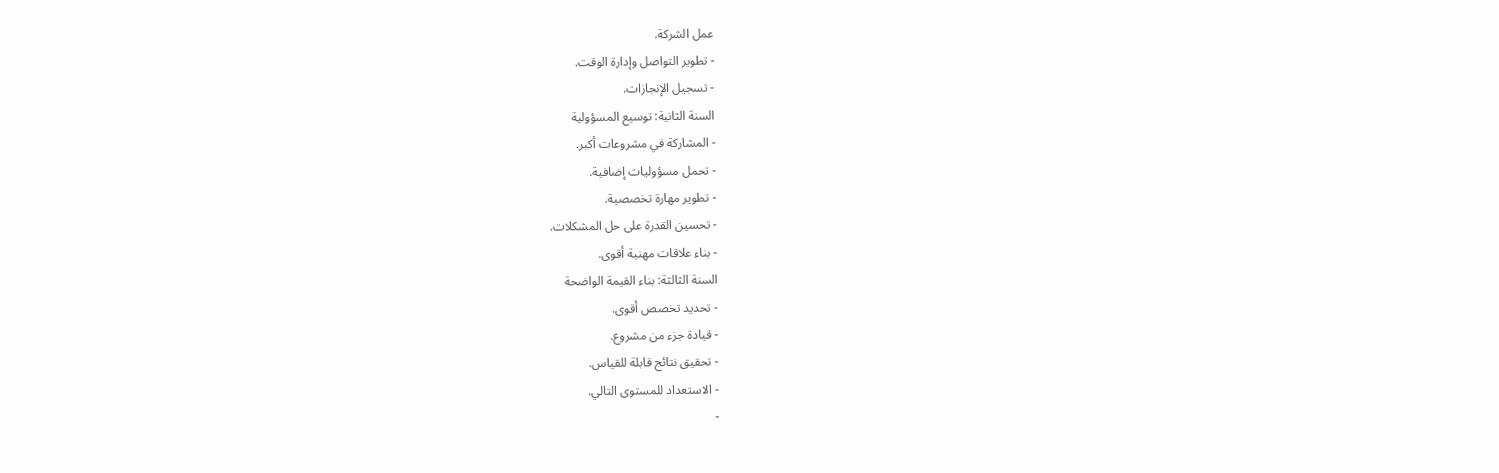عمل الشركة.
- تطوير التواصل وإدارة الوقت.
- تسجيل الإنجازات.
السنة الثانية: توسيع المسؤولية
- المشاركة في مشروعات أكبر.
- تحمل مسؤوليات إضافية.
- تطوير مهارة تخصصية.
- تحسين القدرة على حل المشكلات.
- بناء علاقات مهنية أقوى.
السنة الثالثة: بناء القيمة الواضحة
- تحديد تخصص أقوى.
- قيادة جزء من مشروع.
- تحقيق نتائج قابلة للقياس.
- الاستعداد للمستوى التالي.
-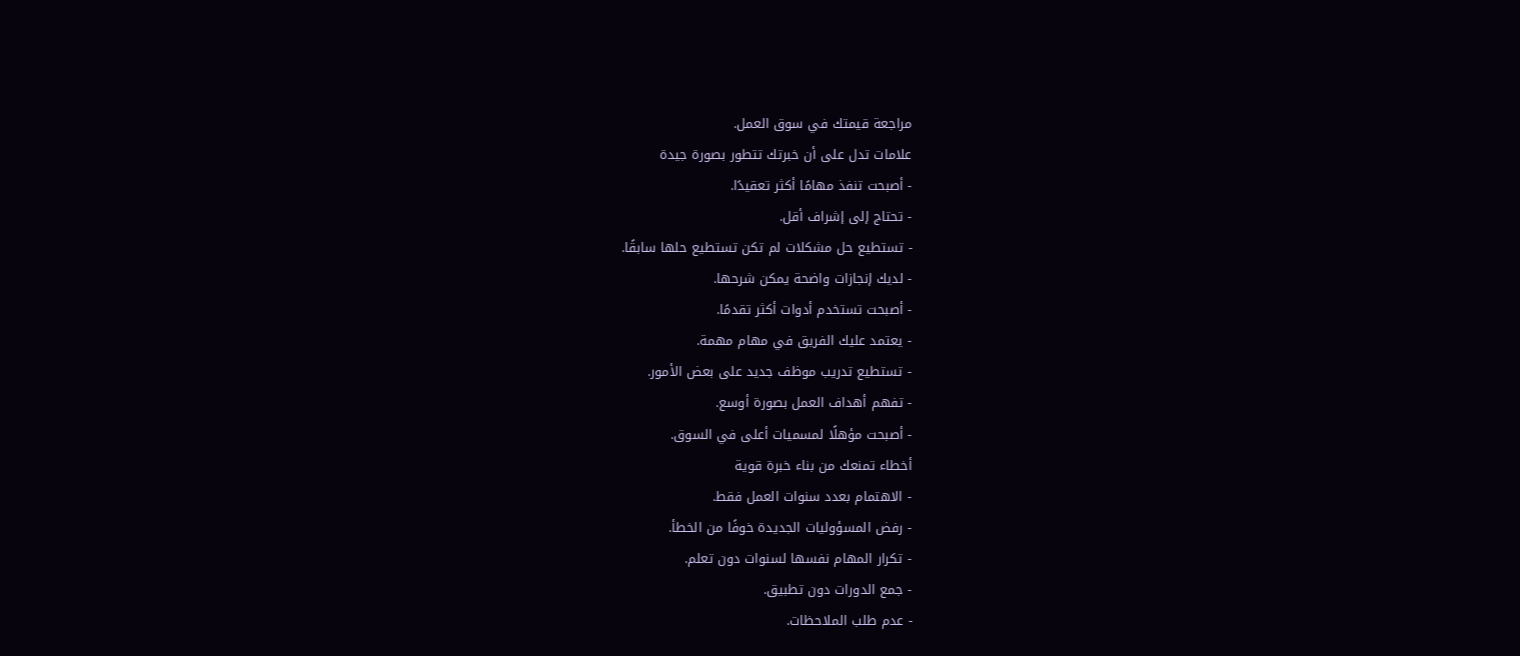مراجعة قيمتك في سوق العمل.
علامات تدل على أن خبرتك تتطور بصورة جيدة
- أصبحت تنفذ مهامًا أكثر تعقيدًا.
- تحتاج إلى إشراف أقل.
- تستطيع حل مشكلات لم تكن تستطيع حلها سابقًا.
- لديك إنجازات واضحة يمكن شرحها.
- أصبحت تستخدم أدوات أكثر تقدمًا.
- يعتمد عليك الفريق في مهام مهمة.
- تستطيع تدريب موظف جديد على بعض الأمور.
- تفهم أهداف العمل بصورة أوسع.
- أصبحت مؤهلًا لمسميات أعلى في السوق.
أخطاء تمنعك من بناء خبرة قوية
- الاهتمام بعدد سنوات العمل فقط.
- رفض المسؤوليات الجديدة خوفًا من الخطأ.
- تكرار المهام نفسها لسنوات دون تعلم.
- جمع الدورات دون تطبيق.
- عدم طلب الملاحظات.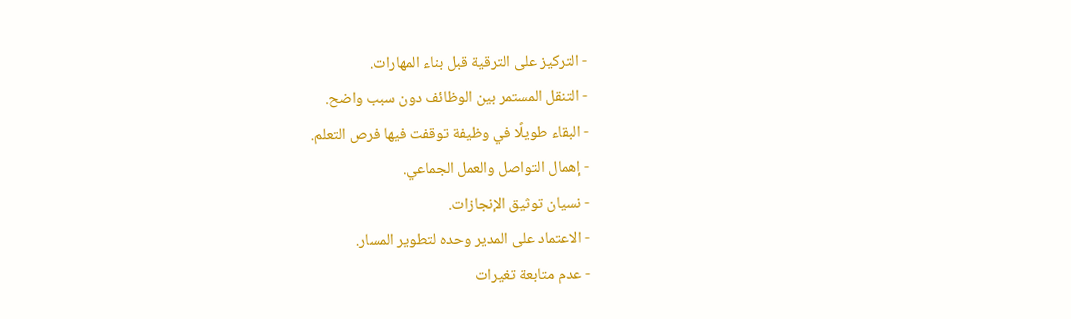- التركيز على الترقية قبل بناء المهارات.
- التنقل المستمر بين الوظائف دون سبب واضح.
- البقاء طويلًا في وظيفة توقفت فيها فرص التعلم.
- إهمال التواصل والعمل الجماعي.
- نسيان توثيق الإنجازات.
- الاعتماد على المدير وحده لتطوير المسار.
- عدم متابعة تغيرات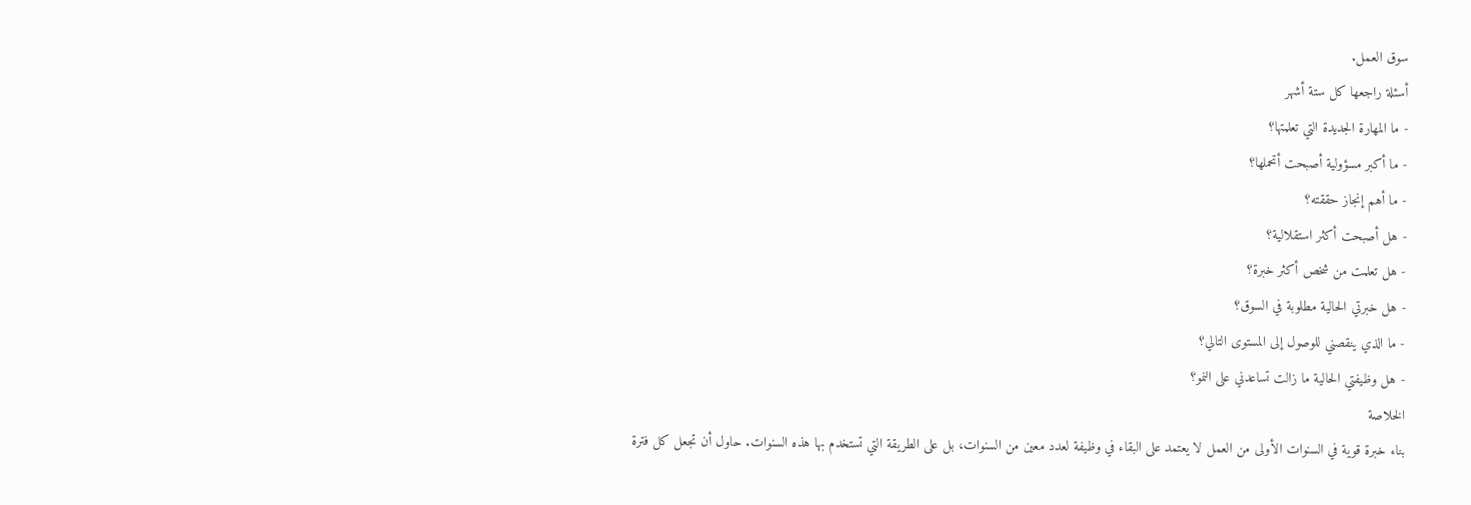سوق العمل.
أسئلة راجعها كل ستة أشهر
- ما المهارة الجديدة التي تعلمتها؟
- ما أكبر مسؤولية أصبحت أتحملها؟
- ما أهم إنجاز حققته؟
- هل أصبحت أكثر استقلالية؟
- هل تعلمت من شخص أكثر خبرة؟
- هل خبرتي الحالية مطلوبة في السوق؟
- ما الذي ينقصني للوصول إلى المستوى التالي؟
- هل وظيفتي الحالية ما زالت تساعدني على النمو؟
الخلاصة
بناء خبرة قوية في السنوات الأولى من العمل لا يعتمد على البقاء في وظيفة لعدد معين من السنوات، بل على الطريقة التي تستخدم بها هذه السنوات. حاول أن تجعل كل فترة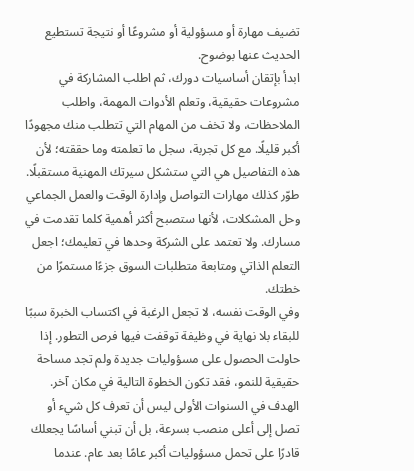تضيف مهارة أو مسؤولية أو مشروعًا أو نتيجة تستطيع الحديث عنها بوضوح.
ابدأ بإتقان أساسيات دورك، ثم اطلب المشاركة في مشروعات حقيقية، وتعلم الأدوات المهمة، واطلب الملاحظات، ولا تخف من المهام التي تتطلب منك مجهودًا أكبر قليلًا. مع كل تجربة، سجل ما تعلمته وما حققته؛ لأن هذه التفاصيل هي التي ستشكل سيرتك المهنية مستقبلًا.
طوّر كذلك مهارات التواصل وإدارة الوقت والعمل الجماعي وحل المشكلات، لأنها ستصبح أكثر أهمية كلما تقدمت في مسارك. ولا تعتمد على الشركة وحدها في تعليمك؛ اجعل التعلم الذاتي ومتابعة متطلبات السوق جزءًا مستمرًا من خطتك.
وفي الوقت نفسه، لا تجعل الرغبة في اكتساب الخبرة سببًا للبقاء بلا نهاية في وظيفة توقفت فيها فرص التطور. إذا حاولت الحصول على مسؤوليات جديدة ولم تجد مساحة حقيقية للنمو، فقد تكون الخطوة التالية في مكان آخر.
الهدف في السنوات الأولى ليس أن تعرف كل شيء أو تصل إلى أعلى منصب بسرعة، بل أن تبني أساسًا يجعلك قادرًا على تحمل مسؤوليات أكبر عامًا بعد عام. عندما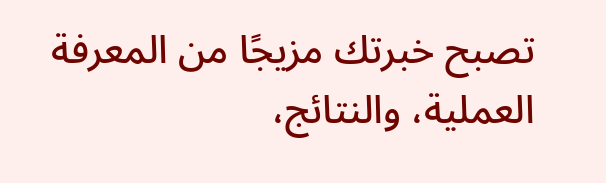تصبح خبرتك مزيجًا من المعرفة العملية، والنتائج،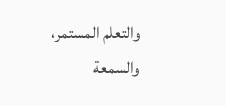والتعلم المستمر، والسمعة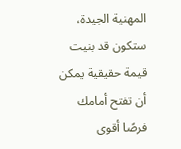المهنية الجيدة، ستكون قد بنيت قيمة حقيقية يمكن أن تفتح أمامك فرصًا أقوى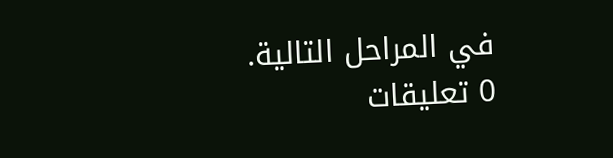في المراحل التالية.
0 تعليقات